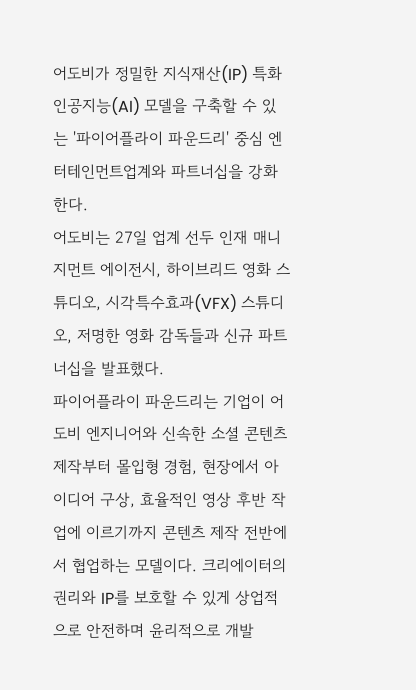어도비가 정밀한 지식재산(IP) 특화 인공지능(AI) 모델을 구축할 수 있는 '파이어플라이 파운드리' 중심 엔터테인먼트업계와 파트너십을 강화한다.
어도비는 27일 업계 선두 인재 매니지먼트 에이전시, 하이브리드 영화 스튜디오, 시각특수효과(VFX) 스튜디오, 저명한 영화 감독들과 신규 파트너십을 발표했다.
파이어플라이 파운드리는 기업이 어도비 엔지니어와 신속한 소셜 콘텐츠 제작부터 몰입형 경험, 현장에서 아이디어 구상, 효율적인 영상 후반 작업에 이르기까지 콘텐츠 제작 전반에서 협업하는 모델이다. 크리에이터의 권리와 IP를 보호할 수 있게 상업적으로 안전하며 윤리적으로 개발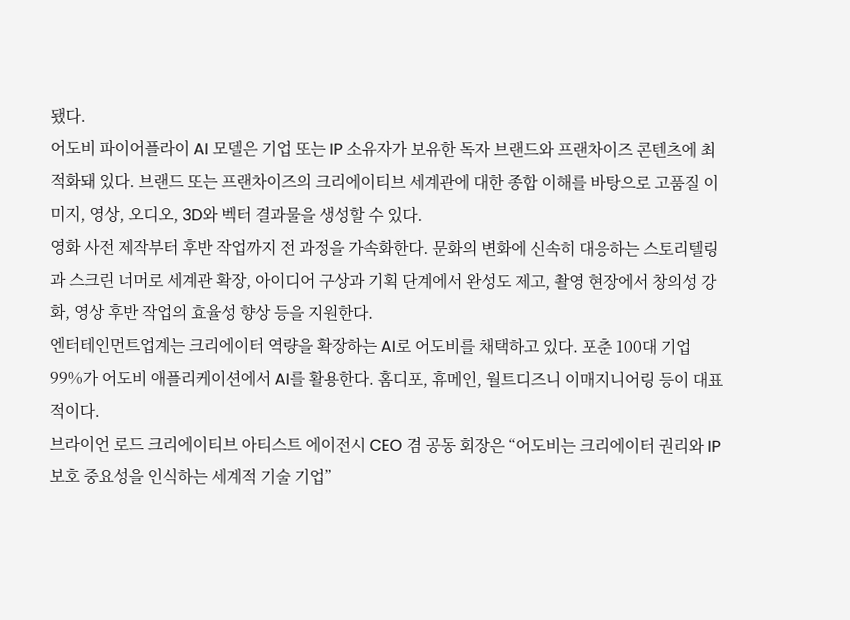됐다.
어도비 파이어플라이 AI 모델은 기업 또는 IP 소유자가 보유한 독자 브랜드와 프랜차이즈 콘텐츠에 최적화돼 있다. 브랜드 또는 프랜차이즈의 크리에이티브 세계관에 대한 종합 이해를 바탕으로 고품질 이미지, 영상, 오디오, 3D와 벡터 결과물을 생성할 수 있다.
영화 사전 제작부터 후반 작업까지 전 과정을 가속화한다. 문화의 변화에 신속히 대응하는 스토리텔링과 스크린 너머로 세계관 확장, 아이디어 구상과 기획 단계에서 완성도 제고, 촬영 현장에서 창의성 강화, 영상 후반 작업의 효율성 향상 등을 지원한다.
엔터테인먼트업계는 크리에이터 역량을 확장하는 AI로 어도비를 채택하고 있다. 포춘 100대 기업 99%가 어도비 애플리케이션에서 AI를 활용한다. 홈디포, 휴메인, 월트디즈니 이매지니어링 등이 대표적이다.
브라이언 로드 크리에이티브 아티스트 에이전시 CEO 겸 공동 회장은 “어도비는 크리에이터 권리와 IP 보호 중요성을 인식하는 세계적 기술 기업”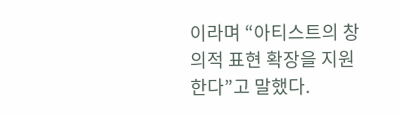이라며 “아티스트의 창의적 표현 확장을 지원한다”고 말했다.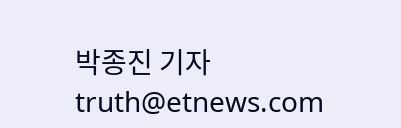박종진 기자 truth@etnews.com